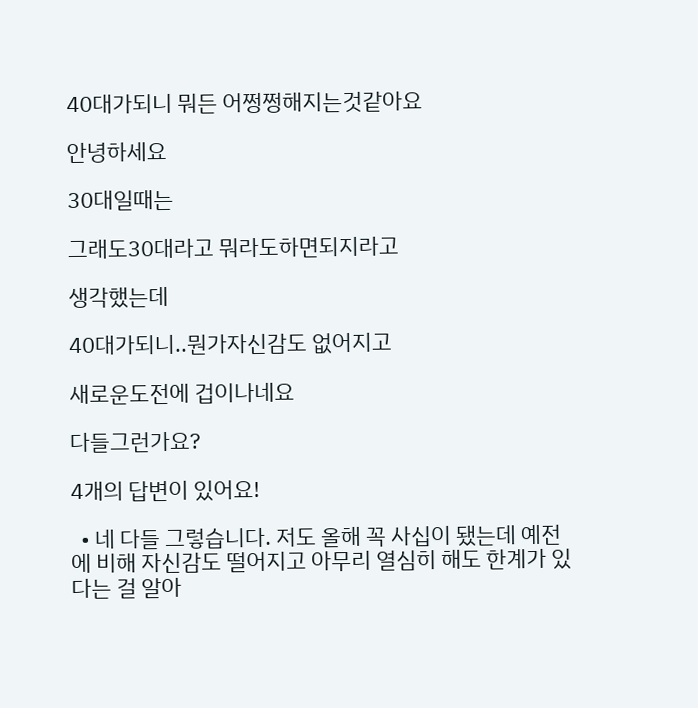40대가되니 뭐든 어쩡쩡해지는것같아요

안녕하세요

30대일때는

그래도30대라고 뭐라도하면되지라고

생각했는데

40대가되니..뭔가자신감도 없어지고

새로운도전에 겁이나네요

다들그런가요?

4개의 답변이 있어요!

  • 네 다들 그렇습니다. 저도 올해 꼭 사십이 됐는데 예전에 비해 자신감도 떨어지고 아무리 열심히 해도 한계가 있다는 걸 알아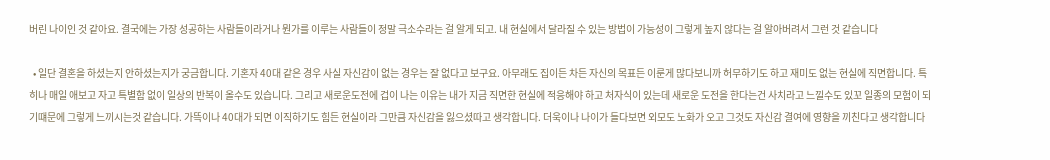버린 나이인 것 같아요. 결국에는 가장 성공하는 사람들이라거나 뭔가를 이루는 사람들이 정말 극소수라는 걸 알게 되고. 내 현실에서 달라질 수 있는 방법이 가능성이 그렇게 높지 않다는 걸 알아버려서 그런 것 같습니다

  • 일단 결혼을 하셨는지 안하셨는지가 궁금합니다. 기혼자 40대 같은 경우 사실 자신감이 없는 경우는 잘 없다고 보구요. 아무래도 집이든 차든 자신의 목표든 이룬게 많다보니까 허무하기도 하고 재미도 없는 현실에 직면합니다. 특히나 매일 애보고 자고 특별함 없이 일상의 반복이 올수도 있습니다. 그리고 새로운도전에 겁이 나는 이유는 내가 지금 직면한 현실에 적응해야 하고 처자식이 있는데 새로운 도전을 한다는건 사치라고 느낄수도 있꼬 일종의 모험이 되기떄문에 그렇게 느끼시는것 같습니다. 가뜩이나 40대가 되면 이직하기도 힘든 현실이라 그만큼 자신감을 잃으셨따고 생각합니다. 더욱이나 나이가 들다보면 외모도 노화가 오고 그것도 자신감 결여에 영향을 끼친다고 생각합니다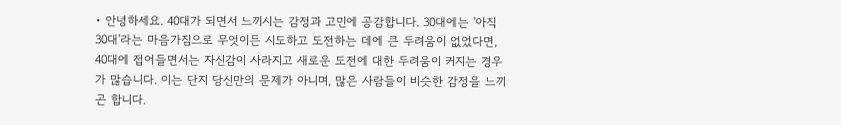• 안녕하세요. 40대가 되면서 느끼시는 감정과 고민에 공감합니다. 30대에는 '아직 30대'라는 마음가짐으로 무엇이든 시도하고 도전하는 데에 큰 두려움이 없었다면, 40대에 접어들면서는 자신감이 사라지고 새로운 도전에 대한 두려움이 커지는 경우가 많습니다. 이는 단지 당신만의 문제가 아니며, 많은 사람들이 비슷한 감정을 느끼곤 합니다.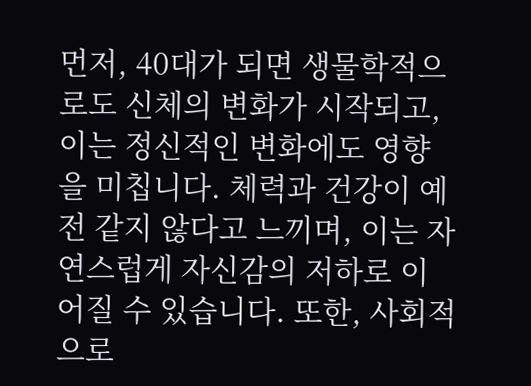먼저, 40대가 되면 생물학적으로도 신체의 변화가 시작되고, 이는 정신적인 변화에도 영향을 미칩니다. 체력과 건강이 예전 같지 않다고 느끼며, 이는 자연스럽게 자신감의 저하로 이어질 수 있습니다. 또한, 사회적으로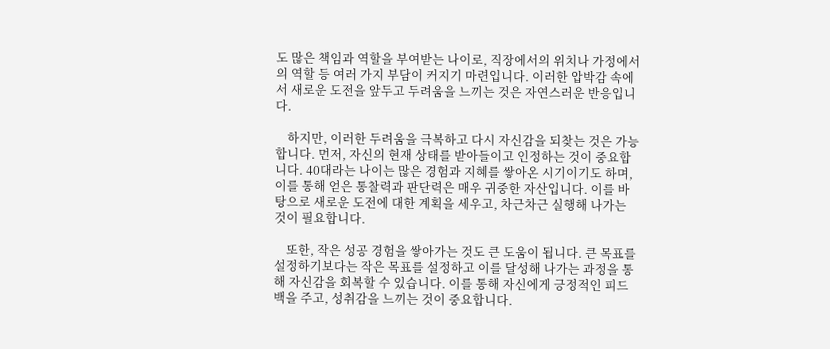도 많은 책임과 역할을 부여받는 나이로, 직장에서의 위치나 가정에서의 역할 등 여러 가지 부담이 커지기 마련입니다. 이러한 압박감 속에서 새로운 도전을 앞두고 두려움을 느끼는 것은 자연스러운 반응입니다.

    하지만, 이러한 두려움을 극복하고 다시 자신감을 되찾는 것은 가능합니다. 먼저, 자신의 현재 상태를 받아들이고 인정하는 것이 중요합니다. 40대라는 나이는 많은 경험과 지혜를 쌓아온 시기이기도 하며, 이를 통해 얻은 통찰력과 판단력은 매우 귀중한 자산입니다. 이를 바탕으로 새로운 도전에 대한 계획을 세우고, 차근차근 실행해 나가는 것이 필요합니다.

    또한, 작은 성공 경험을 쌓아가는 것도 큰 도움이 됩니다. 큰 목표를 설정하기보다는 작은 목표를 설정하고 이를 달성해 나가는 과정을 통해 자신감을 회복할 수 있습니다. 이를 통해 자신에게 긍정적인 피드백을 주고, 성취감을 느끼는 것이 중요합니다.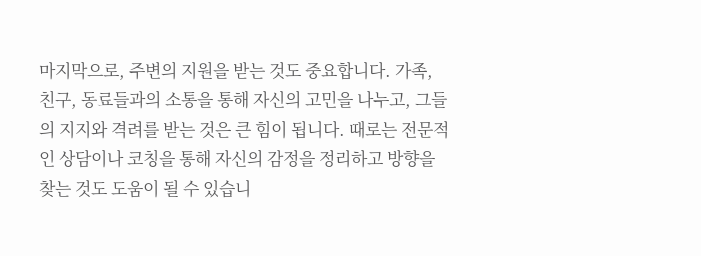마지막으로, 주변의 지원을 받는 것도 중요합니다. 가족, 친구, 동료들과의 소통을 통해 자신의 고민을 나누고, 그들의 지지와 격려를 받는 것은 큰 힘이 됩니다. 때로는 전문적인 상담이나 코칭을 통해 자신의 감정을 정리하고 방향을 찾는 것도 도움이 될 수 있습니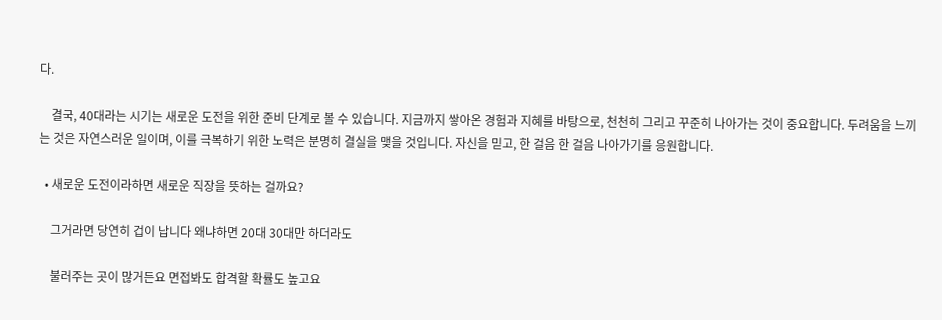다.

    결국, 40대라는 시기는 새로운 도전을 위한 준비 단계로 볼 수 있습니다. 지금까지 쌓아온 경험과 지혜를 바탕으로, 천천히 그리고 꾸준히 나아가는 것이 중요합니다. 두려움을 느끼는 것은 자연스러운 일이며, 이를 극복하기 위한 노력은 분명히 결실을 맺을 것입니다. 자신을 믿고, 한 걸음 한 걸음 나아가기를 응원합니다.

  • 새로운 도전이라하면 새로운 직장을 뜻하는 걸까요?

    그거라면 당연히 겁이 납니다 왜냐하면 20대 30대만 하더라도

    불러주는 곳이 많거든요 면접봐도 합격할 확률도 높고요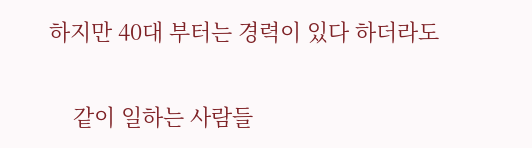하지만 40대 부터는 경력이 있다 하더라도

    같이 일하는 사람들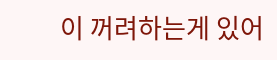이 꺼려하는게 있어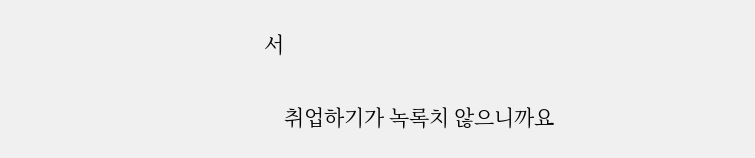서

    취업하기가 녹록치 않으니까요